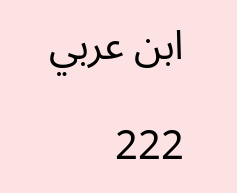ابن عربي

222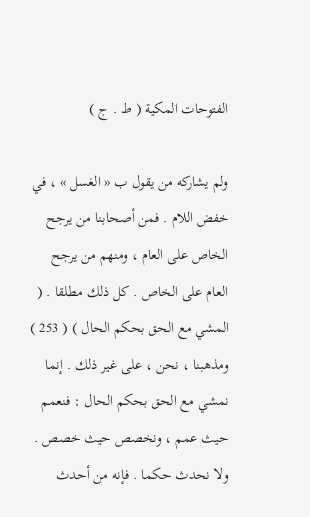الفتوحات المكية ( ط . ج )

ولم يشاركه من يقول ب « الغسل » ، في خفض اللام . فمن أصحابنا من يرجح الخاص على العام ، ومنهم من يرجح العام على الخاص . كل ذلك مطلقا . ( المشي مع الحق بحكم الحال ) ( 253 ) ومذهبنا ، نحن ، على غير ذلك . إنما نمشي مع الحق بحكم الحال : فنعمم حيث عمم ، ونخصص حيث خصص . ولا نحدث حكما . فإنه من أحدث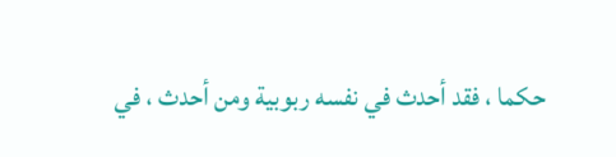حكما ، فقد أحدث في نفسه ربوبية ومن أحدث ، في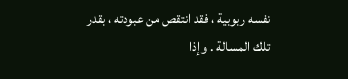نفسه ربوبية ، فقد انتقص من عبودته ، بقدر تلك المسالة . وإذا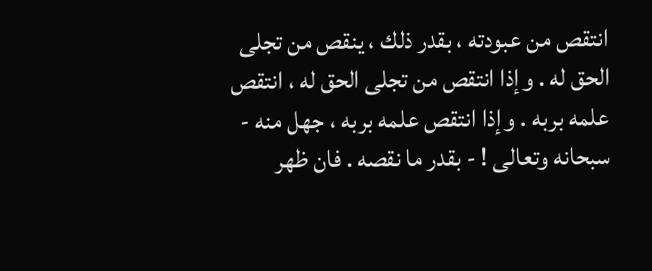انتقص من عبودته ، بقدر ذلك ، ينقص من تجلى الحق له . وإذا انتقص من تجلى الحق له ، انتقص علمه بربه . وإذا انتقص علمه بربه ، جهل منه - سبحانه وتعالى ! - بقدر ما نقصه . فان ظهر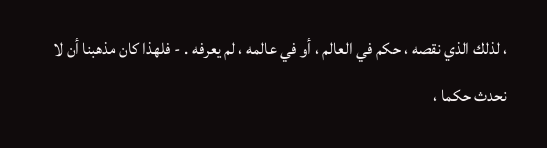، لذلك الذي نقصه ، حكم في العالم ، أو في عالمه ، لم يعرفه . - فلهذا كان مذهبنا أن لا نحدث حكما ،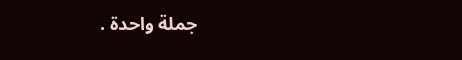جملة واحدة .